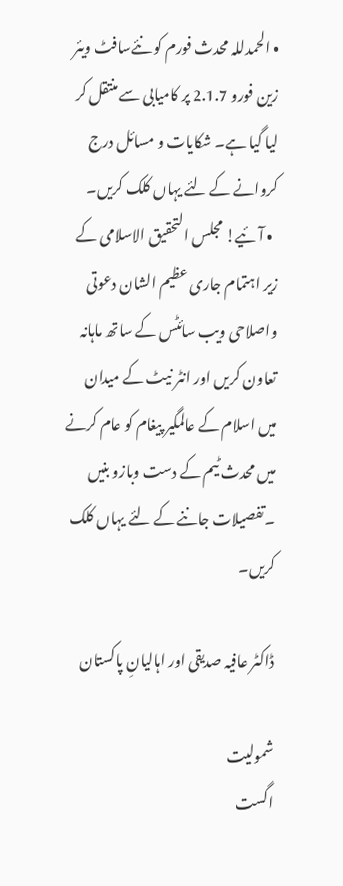• الحمدللہ محدث فورم کو نئےسافٹ ویئر زین فورو 2.1.7 پر کامیابی سے منتقل کر لیا گیا ہے۔ شکایات و مسائل درج کروانے کے لئے یہاں کلک کریں۔
  • آئیے! مجلس التحقیق الاسلامی کے زیر اہتمام جاری عظیم الشان دعوتی واصلاحی ویب سائٹس کے ساتھ ماہانہ تعاون کریں اور انٹر نیٹ کے میدان میں اسلام کے عالمگیر پیغام کو عام کرنے میں محدث ٹیم کے دست وبازو بنیں ۔تفصیلات جاننے کے لئے یہاں کلک کریں۔

ڈاکٹر عافیہ صدیقی اور اہالیانِ پاکستان

شمولیت
اگست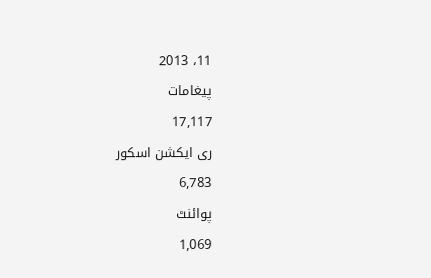11، 2013
پیغامات
17,117
ری ایکشن اسکور
6,783
پوائنٹ
1,069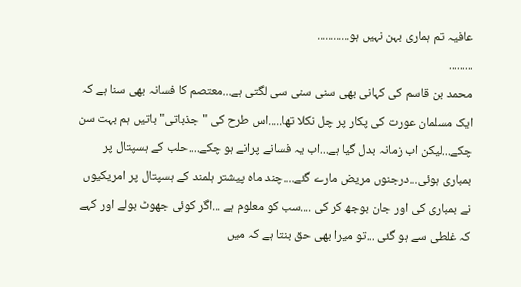عافیہ تم ہماری بہن نہیں ہو............
.........
محمد بن قاسم کی کہانی بھی سنی سنی سی لگتی ہے...معتصم کا فسانہ بھی سنا ہے کہ ایک مسلمان عورت کی پکار پر چل نکلا تھا.....اس طرح کی "جذباتی" باتیں ہم بہت سن چکے...لیکن اب زمانہ بدل گیا ہے...اب یہ فسانے پرانے ہو چکے....حلب کے ہسپتال پر بمباری ہوئی...درجنوں مریض مارے گئے....چند ماہ پیشتر ہلمند کے ہسپتال پر امریکیوں نے بمباری کی اور جان بوجھ کر کی ....سب کو معلوم ہے ...اگر کوئی جھوٹ بولے اور کہے کہ غلطی سے ہو گئی ...تو میرا بھی حق بنتا ہے کہ میں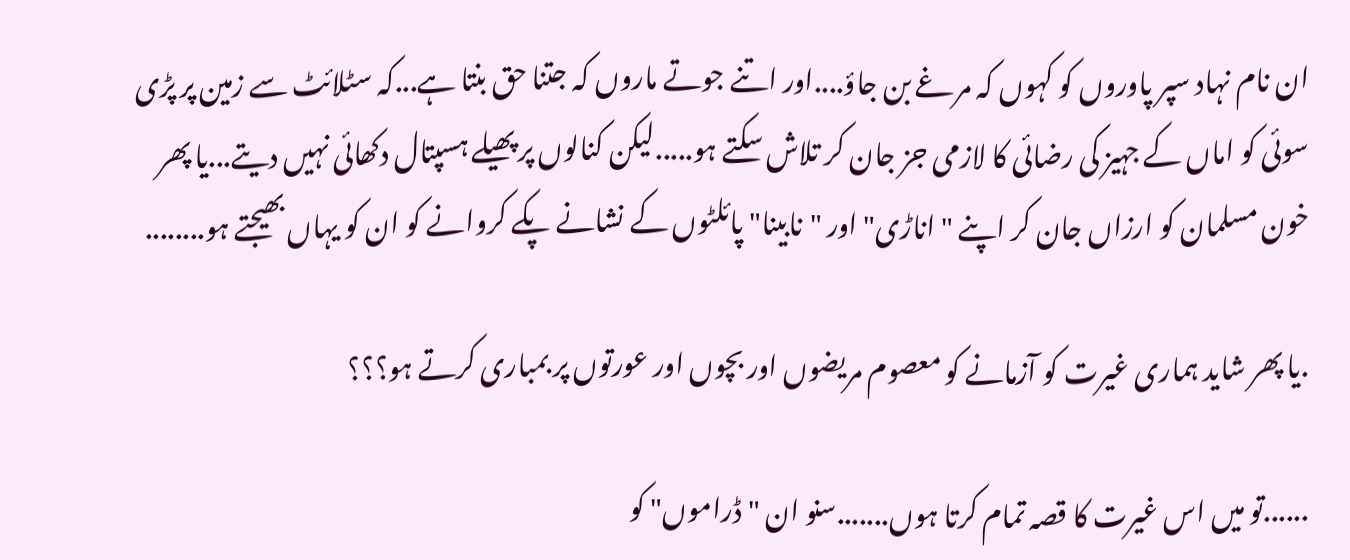ان نام نہاد سپر پاوروں کو کہوں کہ مرغے بن جاؤ....اور اتنے جوتے ماروں کہ جتنا حق بنتا ہے...کہ سٹلائٹ سے زمین پر پڑی سوئی کو اماں کے جہیز کی رضائی کا لازمی جز جان کر تلاش سکتے ہو.....لیکن کنالوں پر پھیلے ہسپتال دکھائی نہیں دیتے...یا پھر خون مسلمان کو ارزاں جان کر اپنے " اناڑی" اور "نابینا" پائلٹوں کے نشانے پکے کروانے کو ان کو یہاں بھیجتے ہو........

.یا پھر شاید ہماری غیرت کو آزمانے کو معصوم مریضوں اور بچوں اور عورتوں پر بمباری کرتے ہو؟؟؟

......تو میں اس غیرت کا قصہ تمام کرتا ہوں.......سنو ان "ڈراموں" کو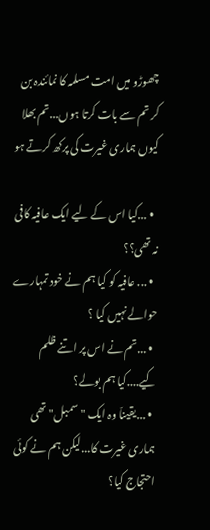چھوڑو میں امت مسلمہ کا نمائندہ بن کر تم سے بات کرتا ہوں...تم بھلا کیوں ہماری غیرت کی پرکھ کرتے ہو

  • ...کیا اس کے لیے ایک عافیہ کافی نہ تھی؟؟
  • ... عافیہ کو کیا ہم نے خود تمہارے حوالے نہیں کیا ؟
  • ...تم نے اس پر اتنے ظلم کیے....کیا ہم بولے؟
  • ...یقیناّ وہ ایک "سمبل" تھی ہماری غیرت کا...لیکن ہم نے کوئی احتجاج کیا؟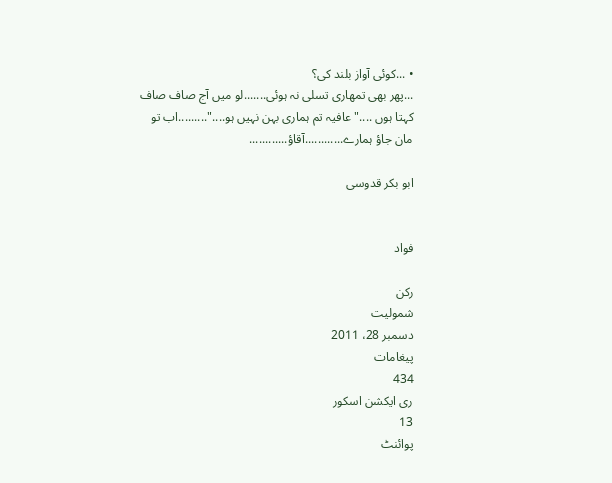• ...کوئی آواز بلند کی؟
...پھر بھی تمھاری تسلی نہ ہوئی.......لو میں آج صاف صاف کہتا ہوں ...."عافیہ تم ہماری بہن نہیں ہو....".........اب تو مان جاؤ ہمارے............آقاؤ............

ابو بکر قدوسی


فواد

رکن
شمولیت
دسمبر 28، 2011
پیغامات
434
ری ایکشن اسکور
13
پوائنٹ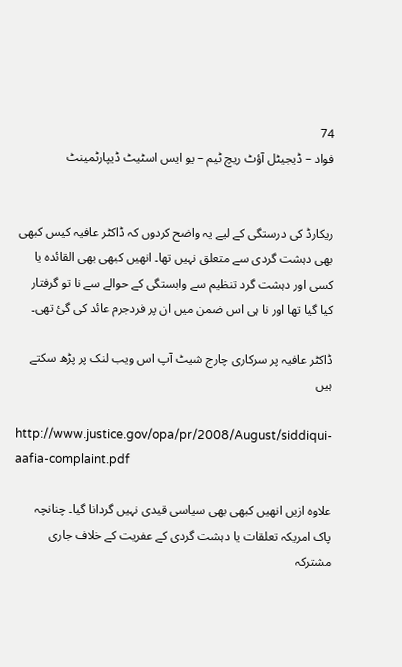74
فواد – ڈيجيٹل آؤٹ ريچ ٹيم – يو ايس اسٹيٹ ڈيپارٹمينٹ


ريکارڈ کی درستگی کے ليے يہ واضح کردوں کہ ڈاکٹر عافيہ کيس کبھی بھی دہشت گردی سے متعلق نہيں تھا۔ انھيں کبھی بھی القائدہ يا کسی اور دہشت گرد تنظيم سے وابستگی کے حوالے سے نا تو گرفتار کيا گيا تھا اور نا ہی اس ضمن ميں ان پر فردجرم عائد کی گئ تھی۔

ڈاکٹر عافيہ پر سرکاری چارج شيٹ آپ اس ويب لنک پر پڑھ سکتے ہيں

http://www.justice.gov/opa/pr/2008/August/siddiqui-aafia-complaint.pdf

علاوہ ازيں انھيں کبھی بھی سياسی قيدی نہيں گردانا گيا۔ چنانچہ پاک امريکہ تعلقات يا دہشت گردی کے عفريت کے خلاف جاری مشترکہ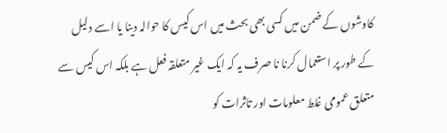کاوشوں کے ضمن ميں کسی بھی بحث ميں اس کيس کا حوالہ دينا يا اسے دليل کے طور پر استعمال کرنا نا صرف يہ کہ ايک غير متعلقہ فعل ہے بلکہ اس کيس سے متعلق عمومی غلط معلومات اور تاثرات کو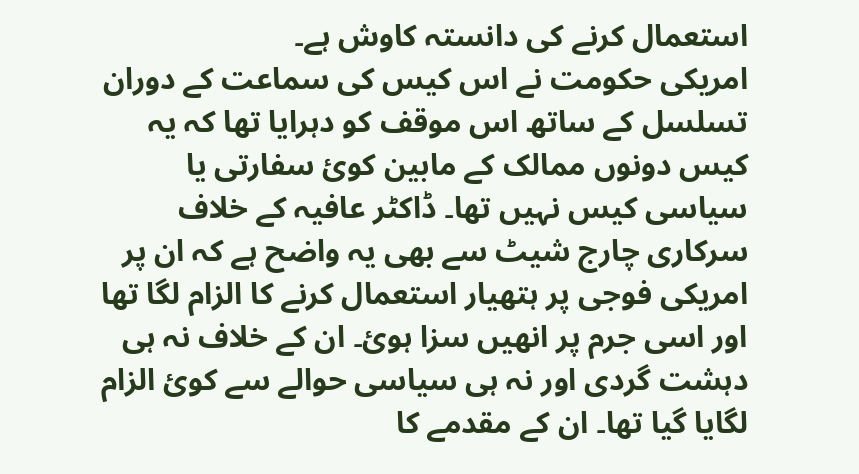استعمال کرنے کی دانستہ کاوش ہے۔
امريکی حکومت نے اس کيس کی سماعت کے دوران تسلسل کے ساتھ اس موقف کو دہرايا تھا کہ يہ کيس دونوں ممالک کے مابين کوئ سفارتی يا سياسی کيس نہيں تھا۔ ڈاکٹر عافيہ کے خلاف سرکاری چارج شيٹ سے بھی يہ واضح ہے کہ ان پر امريکی فوجی پر ہتھيار استعمال کرنے کا الزام لگا تھا اور اسی جرم پر انھيں سزا ہوئ۔ ان کے خلاف نہ ہی دہشت گردی اور نہ ہی سياسی حوالے سے کوئ الزام لگايا گيا تھا۔ ان کے مقدمے کا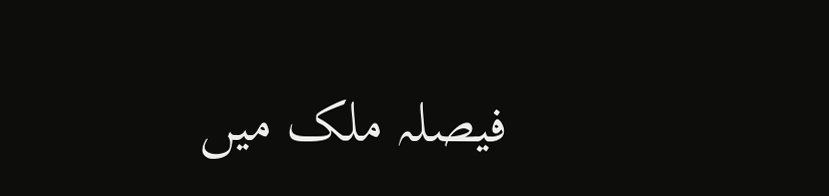فيصلہ ملک ميں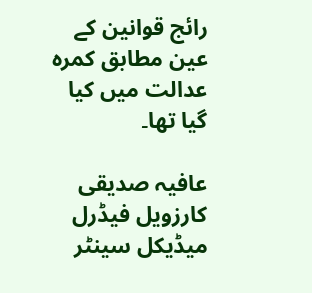رائج قوانين کے عين مطابق کمرہ عدالت میں کيا گيا تھا۔

عافیہ صدیقی کارزويل فیڈرل میڈیکل سینٹر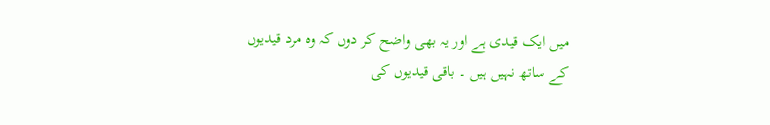میں ايک قيدی ہے اور يہ بھی واضح کر دوں کہ وہ مرد قيديوں کے ساتھ نہیں ہيں ۔ باقی قيديوں کی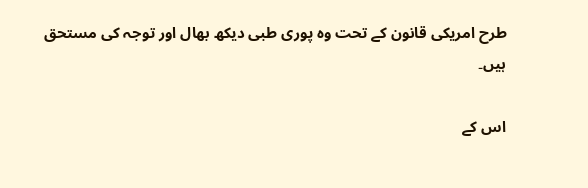طرح امریکی قانون کے تحت وہ پوری طبی دیکھ بھال اور توجہ کی مستحق ہيں۔

اس کے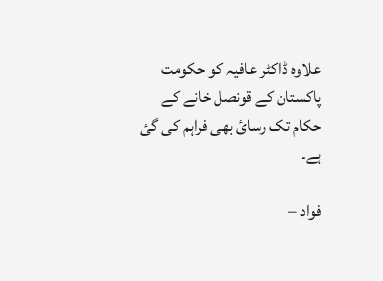علاوہ ڈاکٹر عافيہ کو حکومت پاکستان کے قونصل خانے کے حکام تک رسائ بھی فراہم کی گئ ہے۔

فواد –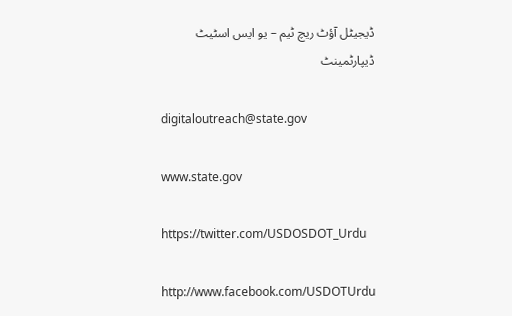ڈيجيٹل آؤٹ ريچ ٹيم – يو ايس اسٹيٹ ڈيپارٹمينٹ

digitaloutreach@state.gov

www.state.gov

https://twitter.com/USDOSDOT_Urdu

http://www.facebook.com/USDOTUrdu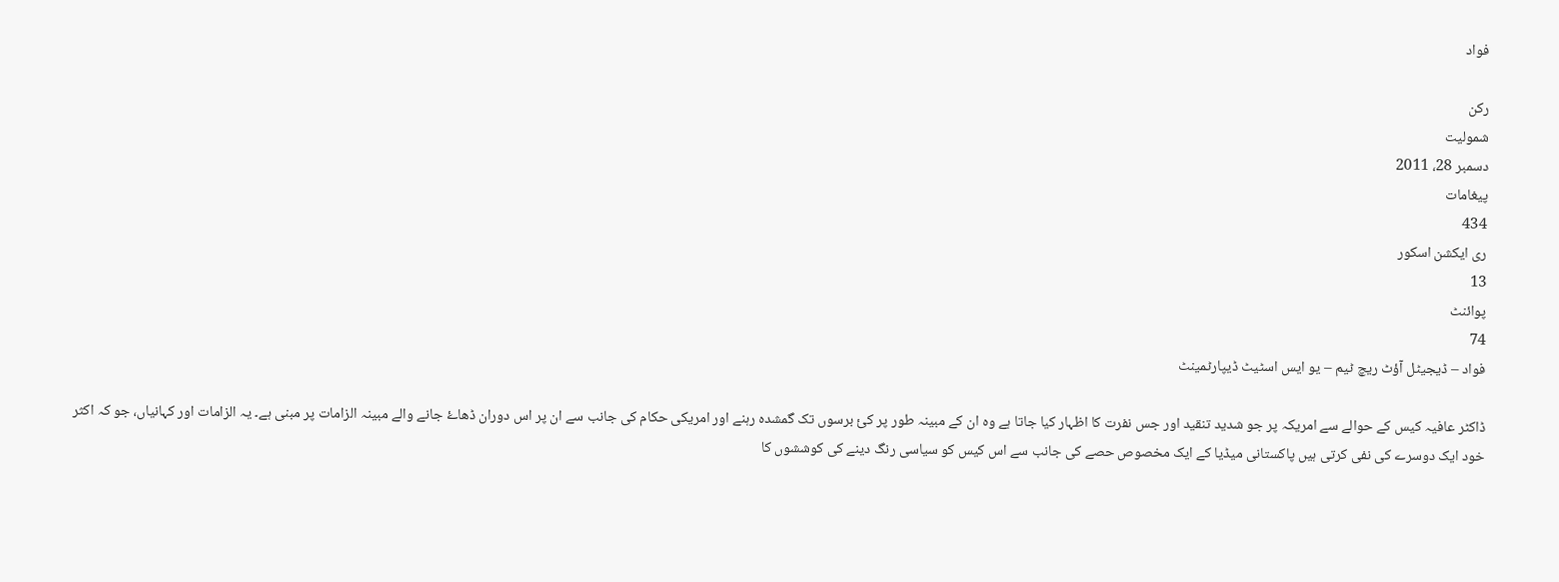فواد

رکن
شمولیت
دسمبر 28، 2011
پیغامات
434
ری ایکشن اسکور
13
پوائنٹ
74
فواد – ڈيجيٹل آؤٹ ريچ ٹيم – يو ايس اسٹيٹ ڈيپارٹمينٹ

ڈاکٹر عافيہ کيس کے حوالے سے امريکہ پر جو شديد تنقید اور جس نفرت کا اظہار کيا جاتا ہے وہ ان کے مبينہ طور پر کئ برسوں تک گمشدہ رہنے اور امريکی حکام کی جانب سے ان پر اس دوران ڈھاۓ جانے والے مبينہ الزامات پر مبنی ہے۔ يہ الزامات اور کہانياں، جو کہ اکثر خود ايک دوسرے کی نفی کرتی ہيں پاکستانی ميڈيا کے ايک مخصوص حصے کی جانب سے اس کيس کو سياسی رنگ دينے کی کوششوں کا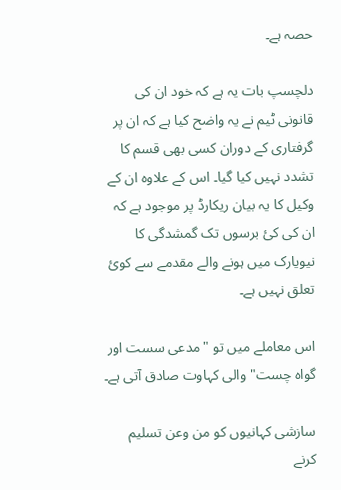حصہ ہے۔

دلچسپ بات يہ ہے کہ خود ان کی قانونی ٹيم نے يہ واضح کيا ہے کہ ان پر گرفتاری کے دوران کسی بھی قسم کا تشدد نہيں کيا گيا۔ اس کے علاوہ ان کے وکيل کا يہ بيان ريکارڈ پر موجود ہے کہ ان کی کئ برسوں تک گمشدگی کا نيويارک ميں ہونے والے مقدمے سے کوئ تعلق نہيں ہے۔

اس معاملے ميں تو "مدعی سست اور گواہ چست" والی کہاوت صادق آتی ہے۔

سازشی کہانيوں کو من وعن تسليم کرنے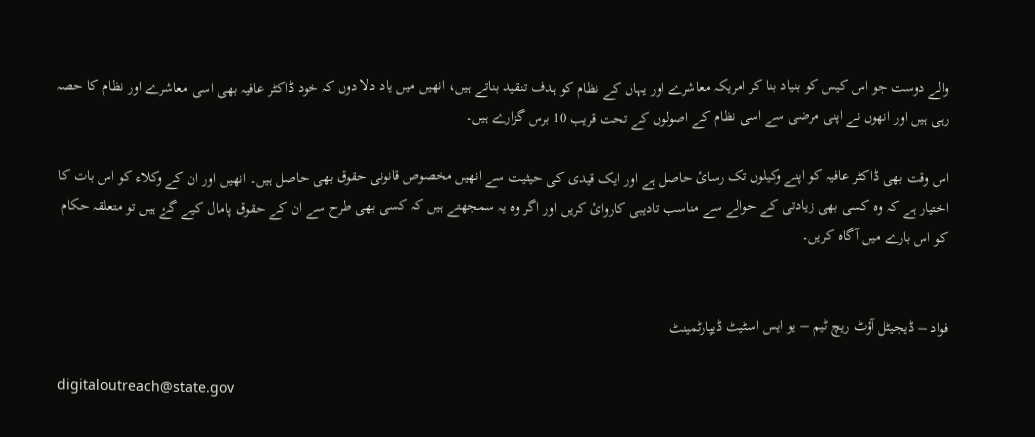والے دوست جو اس کيس کو بنياد بنا کر امريکہ معاشرے اور يہاں کے نظام کو ہدف تنقيد بناتے ہيں، انھيں ميں ياد دلا دوں کہ خود ڈاکٹر عافيہ بھی اسی معاشرے اور نظام کا حصہ رہی ہيں اور انھوں نے اپنی مرضی سے اسی نظام کے اصولوں کے تحت قريب 10 برس گزارے ہیں۔

اس وقت بھی ڈاکٹر عافيہ کو اپنے وکيلوں تک رسائ حاصل ہے اور ايک قيدی کی حيثيت سے انھيں مخصوص قانونی حقوق بھی حاصل ہيں۔ انھيں اور ان کے وکلاء کو اس بات کا اختيار ہے کہ وہ کسی بھی زيادتی کے حوالے سے مناسب تاديبی کاروائ کريں اور اگر وہ يہ سمجھتے ہيں کہ کسی بھی طرح سے ان کے حقوق پامال کيے گۓ ہيں تو متعلقہ حکام کو اس بارے ميں آگاہ کريں۔


فواد – ڈيجيٹل آؤٹ ريچ ٹيم – يو ايس اسٹيٹ ڈيپارٹمينٹ

digitaloutreach@state.gov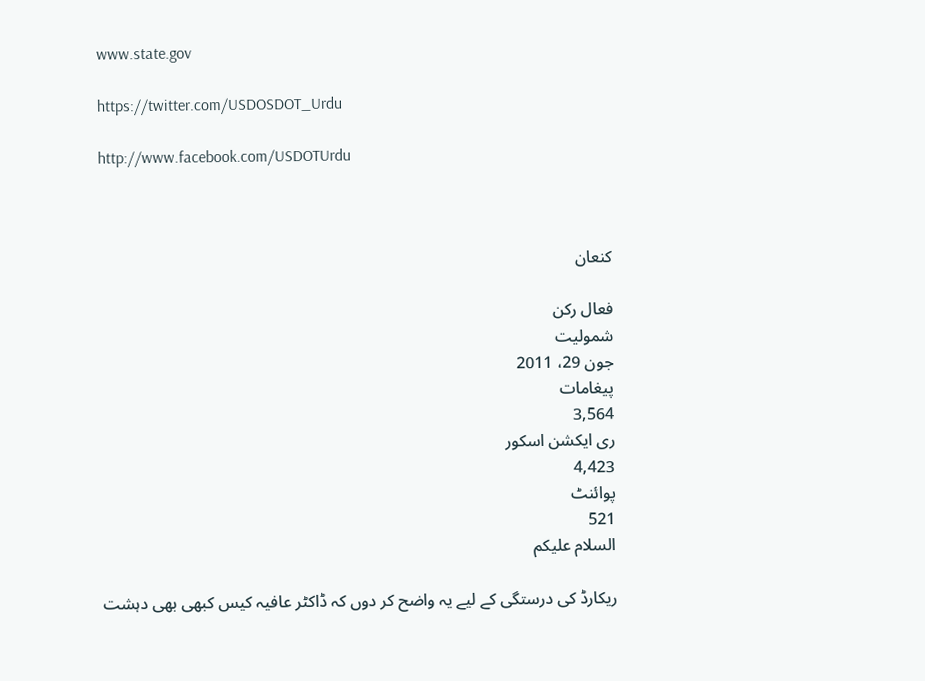www.state.gov

https://twitter.com/USDOSDOT_Urdu

http://www.facebook.com/USDOTUrdu



کنعان

فعال رکن
شمولیت
جون 29، 2011
پیغامات
3,564
ری ایکشن اسکور
4,423
پوائنٹ
521
السلام علیکم

ريکارڈ کی درستگی کے ليے يہ واضح کر دوں کہ ڈاکٹر عافيہ کيس کبھی بھی دہشت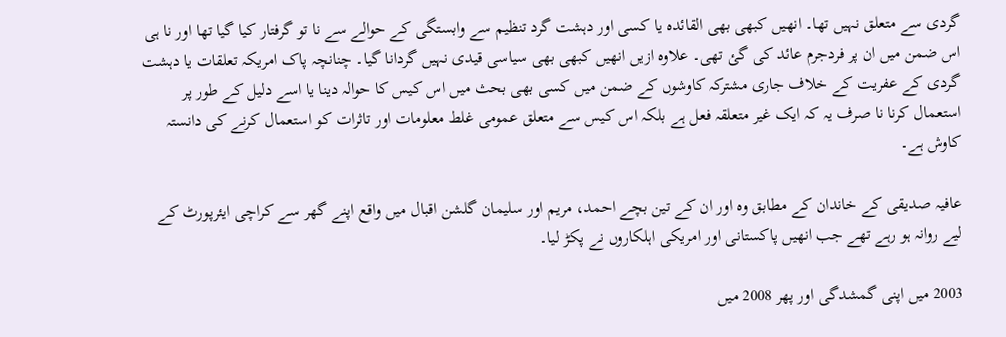گردی سے متعلق نہيں تھا۔ انھيں کبھی بھی القائدہ يا کسی اور دہشت گرد تنظيم سے وابستگی کے حوالے سے نا تو گرفتار کيا گيا تھا اور نا ہی اس ضمن ميں ان پر فردجرم عائد کی گئ تھی۔ علاوہ ازيں انھيں کبھی بھی سياسی قيدی نہيں گردانا گيا۔ چنانچہ پاک امريکہ تعلقات يا دہشت گردی کے عفريت کے خلاف جاری مشترکہ کاوشوں کے ضمن ميں کسی بھی بحث ميں اس کيس کا حوالہ دينا يا اسے دليل کے طور پر استعمال کرنا نا صرف يہ کہ ايک غير متعلقہ فعل ہے بلکہ اس کيس سے متعلق عمومی غلط معلومات اور تاثرات کو استعمال کرنے کی دانستہ کاوش ہے۔

عافیہ صدیقی کے خاندان کے مطابق وہ اور ان کے تین بچے احمد، مریم اور سلیمان گلشن اقبال میں واقع اپنے گھر سے کراچی ایئرپورٹ کے لیے روانہ ہو رہے تھے جب انھیں پاکستانی اور امریکی اہلکاروں نے پکڑ لیا۔

2003 میں اپنی گمشدگی اور پھر 2008 میں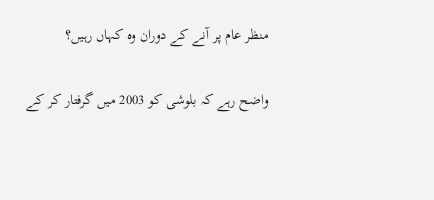منظر عام پر آنے کے دوران وہ کہاں رہیں؟

واضح رہے کہ بلوشی کو 2003 میں گرفتار کر کے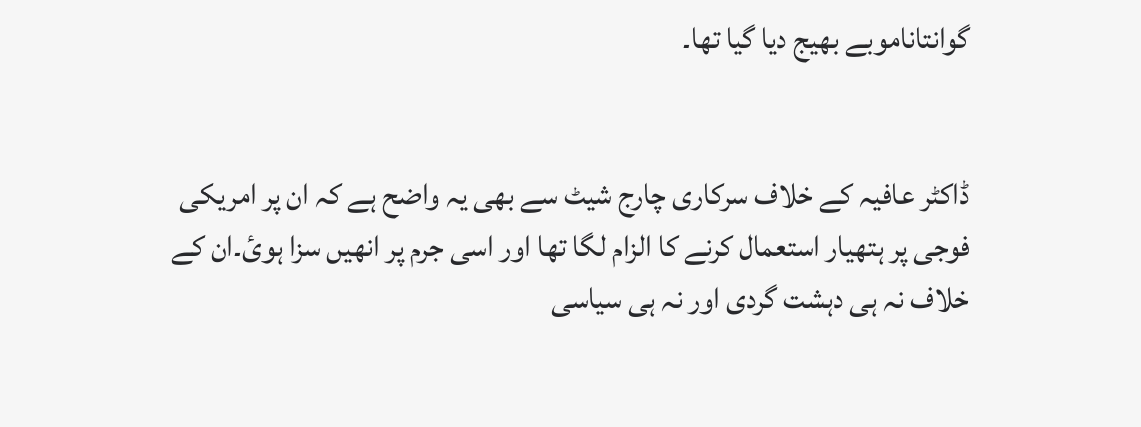گوانتاناموبے بھیج دیا گیا تھا۔


ڈاکٹر عافيہ کے خلاف سرکاری چارج شيٹ سے بھی يہ واضح ہے کہ ان پر امريکی فوجی پر ہتھيار استعمال کرنے کا الزام لگا تھا اور اسی جرم پر انھيں سزا ہوئ۔ان کے خلاف نہ ہی دہشت گردی اور نہ ہی سياسی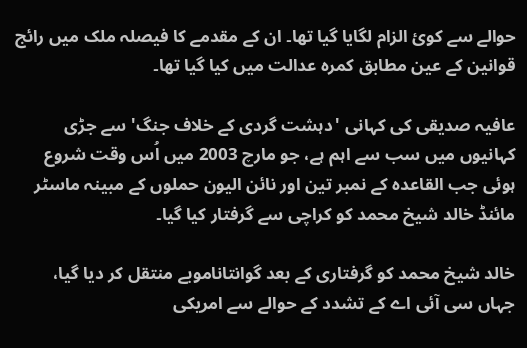حوالے سے کوئ الزام لگايا گيا تھا۔ ان کے مقدمے کا فيصلہ ملک ميں رائج قوانين کے عين مطابق کمرہ عدالت میں کيا گيا تھا۔

عافیہ صدیقی کی کہانی 'دہشت گردی کے خلاف جنگ' سے جڑی کہانیوں میں سب سے اہم ہے، جو مارچ 2003 میں اُس وقت شروع ہوئی جب القاعدہ کے نمبر تین اور نائن الیون حملوں کے مبینہ ماسٹر مائنڈ خالد شیخ محمد کو کراچی سے گرفتار کیا گیا۔

خالد شیخ محمد کو گرفتاری کے بعد گوانتاناموبے منتقل کر دیا گیا، جہاں سی آئی اے کے تشدد کے حوالے سے امریکی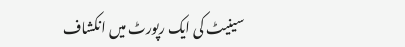سینیٹ کی ایک رپورٹ میں انکشاف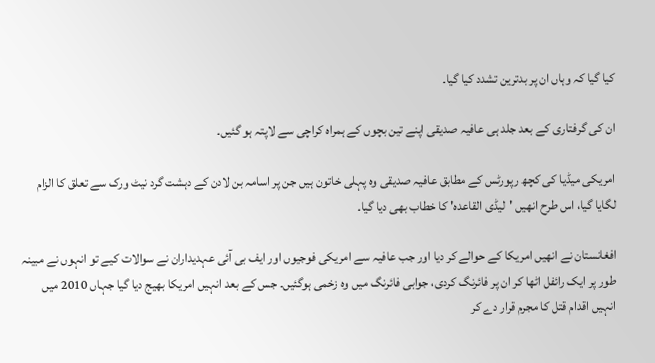کیا گیا کہ وہاں ان پر بدترین تشدد کیا گیا۔

ان کی گرفتاری کے بعد جلد ہی عافیہ صدیقی اپنے تین بچوں کے ہمراہ کراچی سے لاپتہ ہو گئیں۔

امریکی میڈیا کی کچھ رپورٹس کے مطابق عافیہ صدیقی وہ پہلی خاتون ہیں جن پر اسامہ بن لادن کے دہشت گرد نیٹ ورک سے تعلق کا الزام لگایا گیا، اس طرح انھیں 'لیڈی القاعدہ' کا خطاب بھی دیا گیا۔

افغانستان نے انھیں امریکا کے حوالے کر دیا اور جب عافیہ سے امریکی فوجیوں اور ایف بی آئی عہدیداران نے سوالات کیے تو انہوں نے مبینہ طور پر ایک رائفل اٹھا کر ان پر فائرنگ کردی، جوابی فائرنگ میں وہ زخمی ہوگئیں۔ جس کے بعد انہیں امریکا بھیج دیا گیا جہاں 2010 میں انہیں اقدام قتل کا مجرم قرار دے کر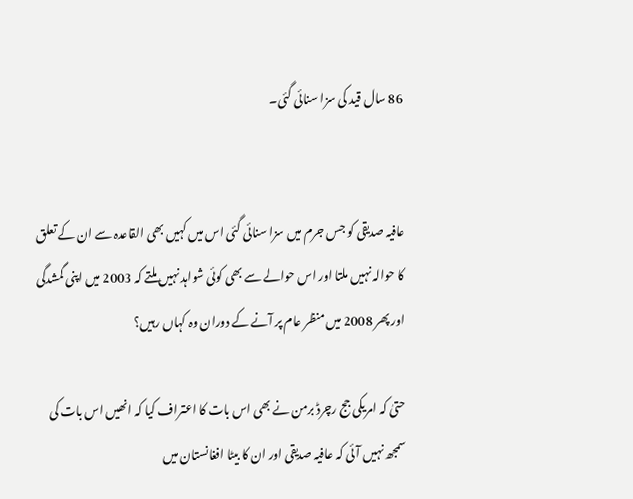86 سال قید کی سزا سنائی گئی۔


عافیہ صدیقی کو جس جرم میں سزا سنائی گئی اس میں کہیں بھی القاعدہ سے ان کے تعلق کا حوالہ نہیں ملتا اور اس حوالے سے بھی کوئی شواہد نہیں ملتے کہ 2003 میں اپنی گمشدگی اور پھر 2008 میں منظر عام پر آنے کے دوران وہ کہاں رہیں؟

حتیٰ کہ امریکی جج رچرڈ برمن نے بھی اس بات کا اعتراف کیا کہ انھیں اس بات کی سمجھ نہیں آئی کہ عافیہ صدیقی اور ان کا بیٹا افغانستان میں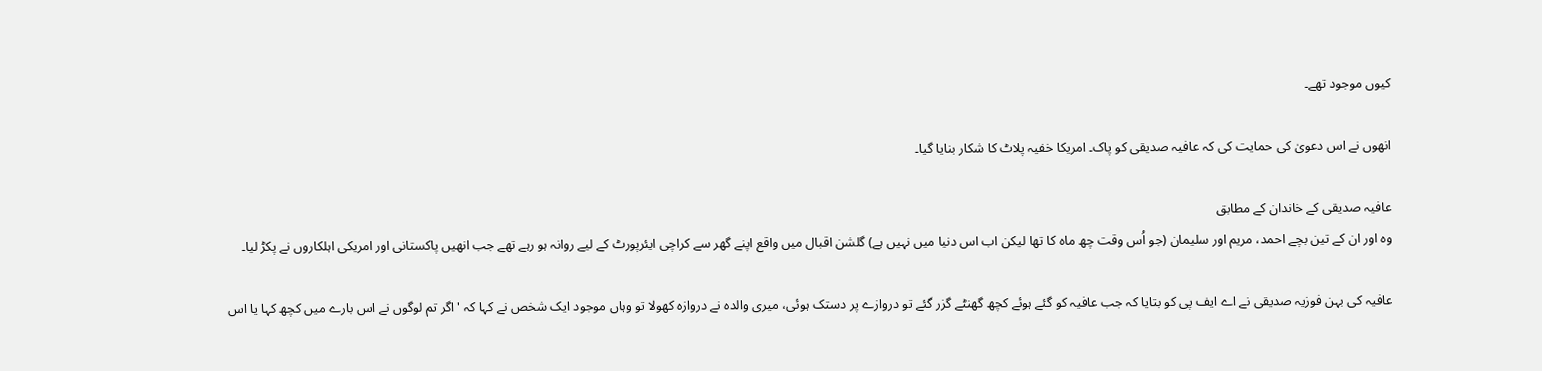کیوں موجود تھے۔

انھوں نے اس دعویٰ کی حمایت کی کہ عافیہ صدیقی کو پاک۔ امریکا خفیہ پلاٹ کا شکار بنایا گیا۔

عافیہ صدیقی کے خاندان کے مطابق
وہ اور ان کے تین بچے احمد، مریم اور سلیمان (جو اُس وقت چھ ماہ کا تھا لیکن اب اس دنیا میں نہیں ہے) گلشن اقبال میں واقع اپنے گھر سے کراچی ایئرپورٹ کے لیے روانہ ہو رہے تھے جب انھیں پاکستانی اور امریکی اہلکاروں نے پکڑ لیا۔

عافیہ کی بہن فوزیہ صدیقی نے اے ایف پی کو بتایا کہ جب عافیہ کو گئے ہوئے کچھ گھنٹے گزر گئے تو دروازے پر دستک ہوئی، میری والدہ نے دروازہ کھولا تو وہاں موجود ایک شخص نے کہا کہ 'اگر تم لوگوں نے اس بارے میں کچھ کہا یا اس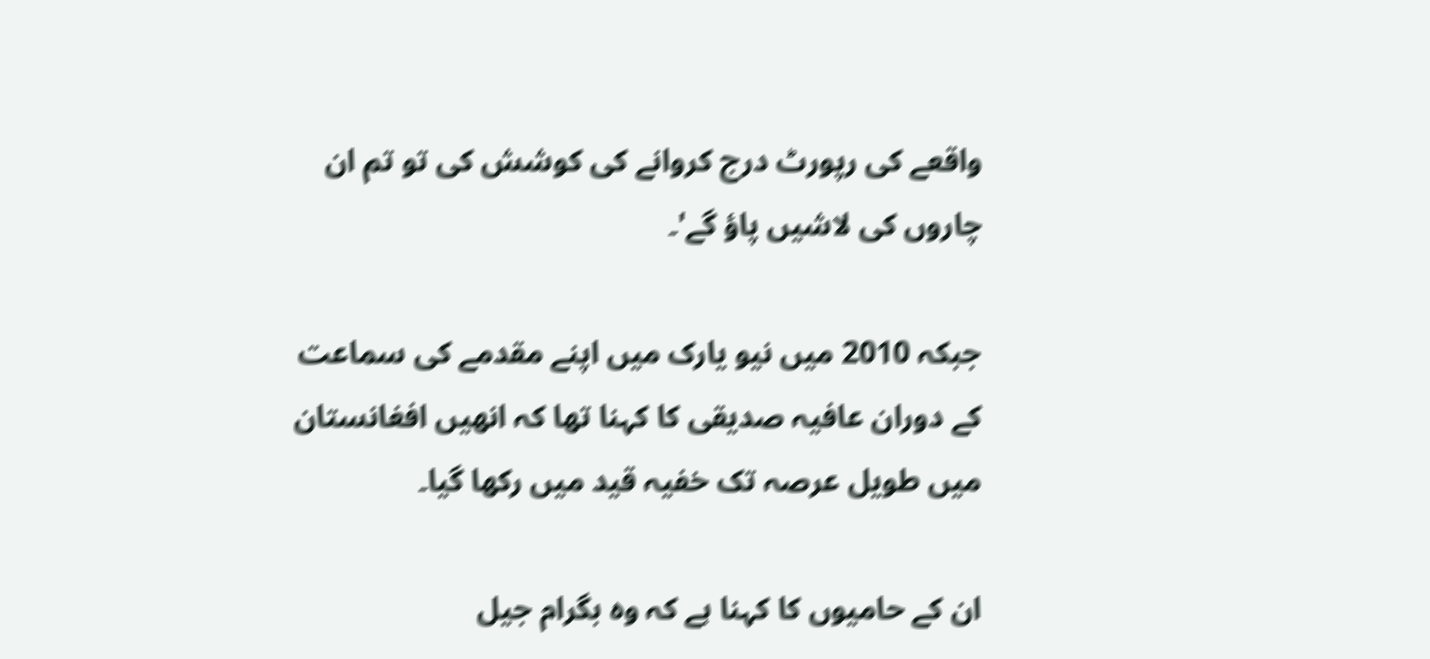واقعے کی رپورٹ درج کروانے کی کوشش کی تو تم ان چاروں کی لاشیں پاؤ گے'۔

جبکہ 2010 میں نیو یارک میں اپنے مقدمے کی سماعت کے دوران عافیہ صدیقی کا کہنا تھا کہ انھیں افغانستان میں طویل عرصہ تک خفیہ قید میں رکھا گیا۔

ان کے حامیوں کا کہنا ہے کہ وہ بگرام جیل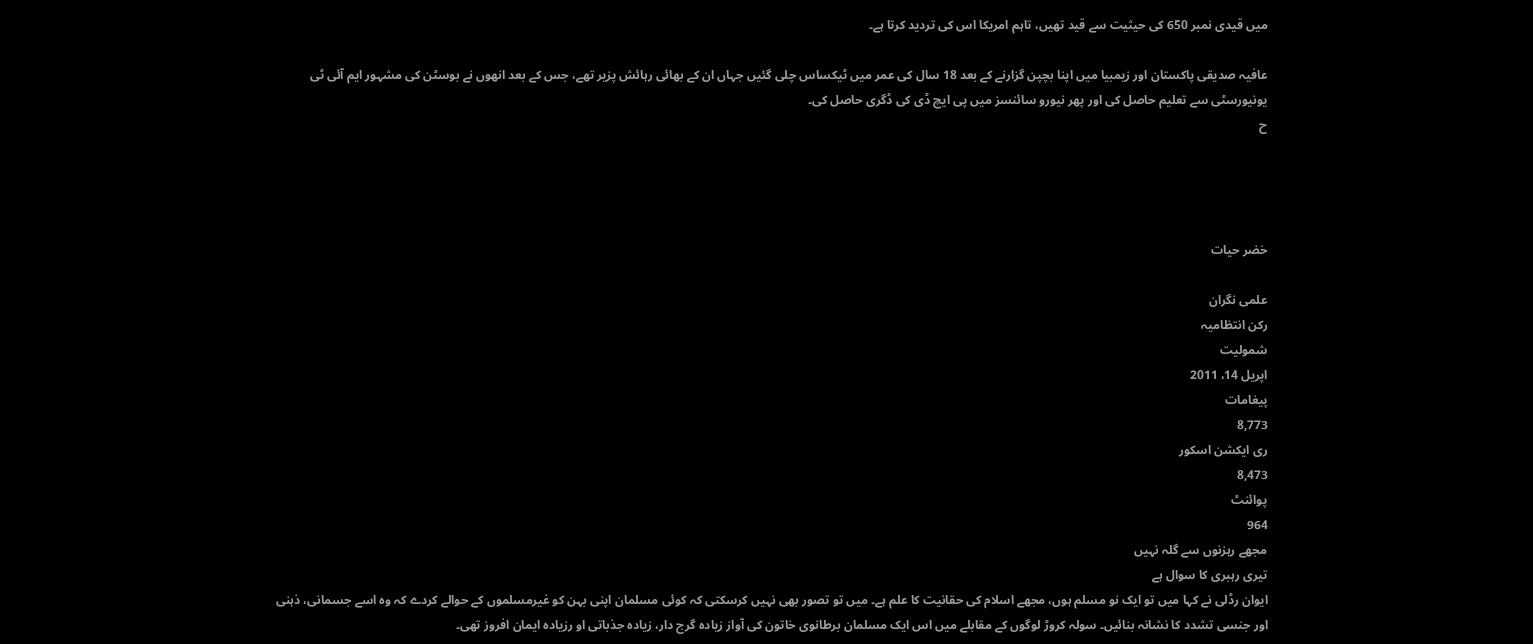میں قیدی نمبر 650 کی حیثیت سے قید تھیں، تاہم امریکا اس کی تردید کرتا ہے۔

عافیہ صدیقی پاکستان اور زیمبیا میں اپنا بچپن گزارنے کے بعد 18 سال کی عمر میں ٹیکساس چلی گئیں جہاں ان کے بھائی رہائش پزیر تھے، جس کے بعد انھوں نے بوسٹن کی مشہور ایم آئی ٹی یونیورسٹی سے تعلیم حاصل کی اور پھر نیورو سائنسز میں پی ایچ ڈی کی ڈگری حاصل کی۔
ح




خضر حیات

علمی نگران
رکن انتظامیہ
شمولیت
اپریل 14، 2011
پیغامات
8,773
ری ایکشن اسکور
8,473
پوائنٹ
964
مجھے رہزنوں سے گلہ نہیں
تیری رہبری کا سوال ہے
ایوان رڈلی نے کہا میں تو ایک نو مسلم ہوں، مجھے اسلام کی حقانیت کا علم ہے۔ میں تو تصور بھی نہیں کرسکتی کہ کوئی مسلمان اپنی بہن کو غیرمسلموں کے حوالے کردے کہ وہ اسے جسمانی، ذہنی اور جنسی تشدد کا نشانہ بنائیں۔ سولہ کروڑ لوگوں کے مقابلے میں اس ایک مسلمان برطانوی خاتون کی آواز زیادہ گرج دار، زیادہ جذباتی او رزیادہ ایمان افروز تھی۔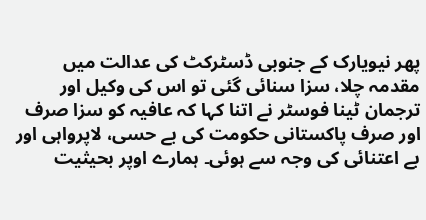پھر نیویارک کے جنوبی ڈسٹرکٹ کی عدالت میں مقدمہ چلا، سزا سنائی گئی تو اس کی وکیل اور ترجمان ٹینا فوسٹر نے اتنا کہا کہ عافیہ کو سزا صرف اور صرف پاکستانی حکومت کی بے حسی، لاپرواہی اور بے اعتنائی کی وجہ سے ہوئی۔ ہمارے اوپر بحیثیت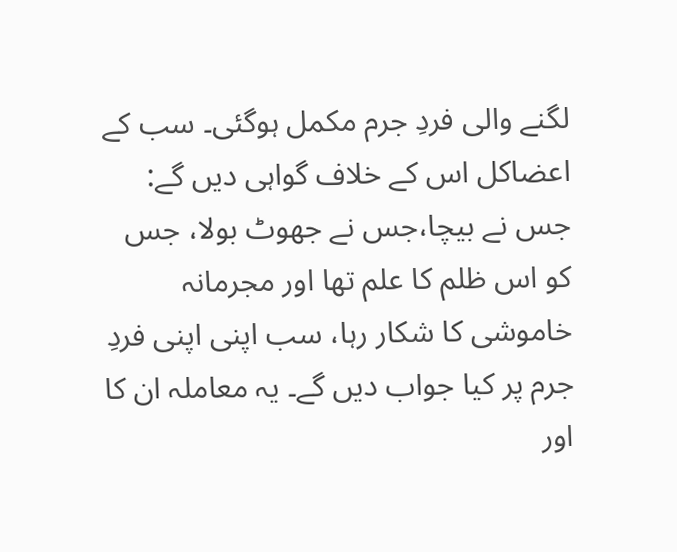لگنے والی فردِ جرم مکمل ہوگئی۔ سب کے اعضاکل اس کے خلاف گواہی دیں گے: جس نے بیچا،جس نے جھوٹ بولا، جس کو اس ظلم کا علم تھا اور مجرمانہ خاموشی کا شکار رہا، سب اپنی اپنی فردِ جرم پر کیا جواب دیں گے۔ یہ معاملہ ان کا اور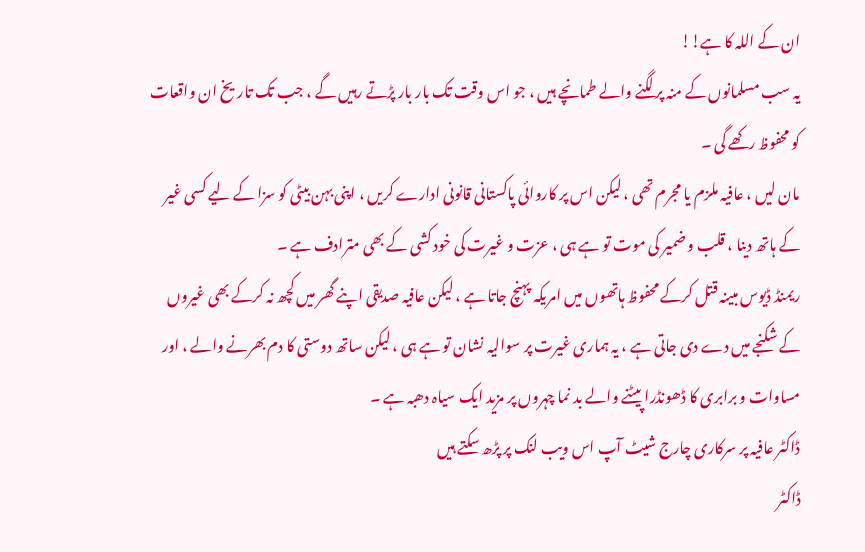ان کے اللہ کا ہے!!
یہ سب مسلمانوں کے منہ پر لگنے والے طمانچے ہیں ، جو اس وقت تک بار بار پڑتے رہیں گے ، جب تک تاریخ ان واقعات کو محفوظ رکھے گی ۔
مان لیں ، عافیہ ملزم یا مجرم تھی ، لیکن اس پر کاروائی پاکستانی قانونی ادارے کریں ، اپنی بہن بیٹی کو سزا کے لیے کسی غیر کے ہاتھ دینا ، قلب و ضمیر کی موت تو ہے ہی ، عزت و غیرت کی خود کشی کے بھی مترادف ہے ۔
ریمنڈ ڈیوس مبینہ قتل کرکے محفوظ ہاتھوں میں امریکہ پہنچ جاتا ہے ، لیکن عافیہ صدیقی اپنے گھر میں کچھ نہ کرکے بھی غیروں کے شکنجے میں دے دی جاتی ہے ، یہ ہماری غیرت پر سوالیہ نشان تو ہے ہی ، لیکن ساتھ دوستی کا دم بھرنے والے ، اور مساوات و برابری کا ڈھونڈرا پیٹنے والے بد نما چہروں پر مزید ایک سیاہ دھبہ ہے ۔
ڈاکٹر عافيہ پر سرکاری چارج شيٹ آپ اس ويب لنک پر پڑھ سکتے ہيں
ڈاکٹر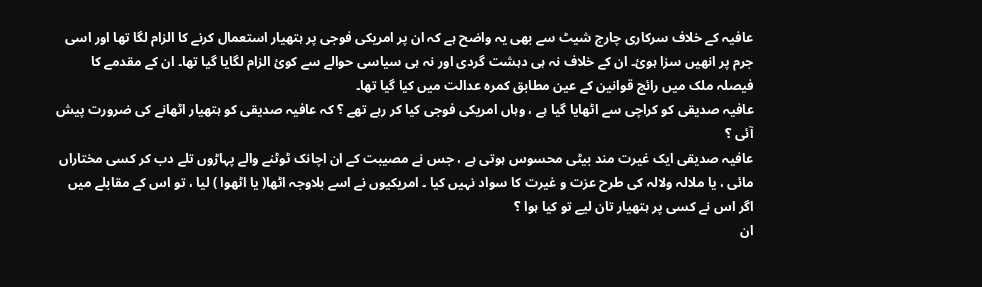عافيہ کے خلاف سرکاری چارج شيٹ سے بھی يہ واضح ہے کہ ان پر امريکی فوجی پر ہتھيار استعمال کرنے کا الزام لگا تھا اور اسی جرم پر انھيں سزا ہوئ۔ ان کے خلاف نہ ہی دہشت گردی اور نہ ہی سياسی حوالے سے کوئ الزام لگايا گيا تھا۔ ان کے مقدمے کا فيصلہ ملک ميں رائج قوانين کے عين مطابق کمرہ عدالت میں کيا گيا تھا۔
عافیہ صدیقی کو کراچی سے اٹھایا گیا ہے ، وہاں امریکی فوجی کیا کر رہے تھے ؟ کہ عافیہ صدیقی کو ہتھیار اٹھانے کی ضرورت پیش آئی ؟
عافیہ صدیقی ایک غیرت مند بیٹی محسوس ہوتی ہے ، جس نے مصیبت کے ان اچانک ٹوٹنے والے پہاڑوں تلے دب کر کسی مختاراں مائی ، یا ملالہ ولالہ کی طرح عزت و غیرت کا سواد نہیں کیا ۔ امریکیوں نے اسے بلاوجہ اٹھا( یا اٹھوا ) لیا ، تو اس کے مقابلے میں اگر اس نے کسی پر ہتھیار تان لیے تو کیا ہوا ؟
ان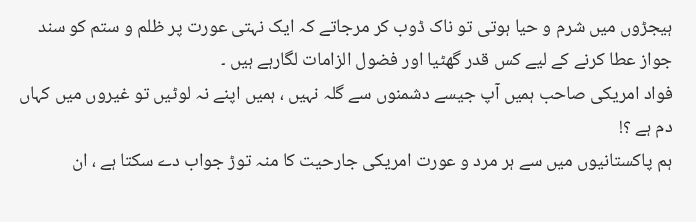ہیجڑوں میں شرم و حیا ہوتی تو ناک ڈوب کر مرجاتے کہ ایک نہتی عورت پر ظلم و ستم کو سند جواز عطا کرنے کے لیے کس قدر گھٹیا اور فضول الزامات لگارہے ہیں ۔
فواد امریکی صاحب ہمیں آپ جیسے دشمنوں سے گلہ نہیں ، ہمیں اپنے نہ لوٹیں تو غیروں میں کہاں دم ہے ؟!
ہم پاکستانیوں میں سے ہر مرد و عورت امریکی جارحیت کا منہ توڑ جواب دے سکتا ہے ، ان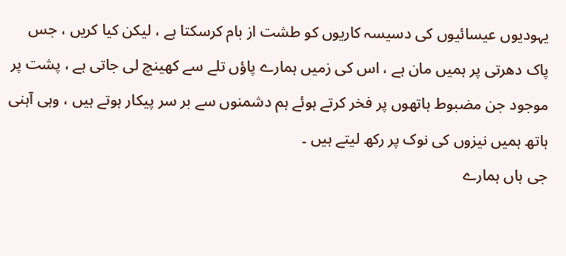یہودیوں عیسائیوں کی دسیسہ کاریوں کو طشت از بام کرسکتا ہے ، لیکن کیا کریں ، جس پاک دھرتی پر ہمیں مان ہے ، اس کی زمیں ہمارے پاؤں تلے سے کھینچ لی جاتی ہے ، پشت پر موجود جن مضبوط ہاتھوں پر فخر کرتے ہوئے ہم دشمنوں سے بر سر پیکار ہوتے ہیں ، وہی آہنی ہاتھ ہمیں نیزوں کی نوک پر رکھ لیتے ہیں ۔
جی ہاں ہمارے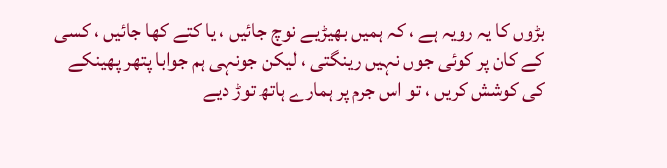بڑوں کا یہ رویہ ہے ، کہ ہمیں بھیڑیے نوچ جائیں ، یا کتے کھا جائیں ، کسی کے کان پر کوئی جوں نہیں رینگتی ، لیکن جونہی ہم جوابا پتھر پھینکے کی کوشش کریں ، تو اس جرم پر ہمارے ہاتھ توڑ دیے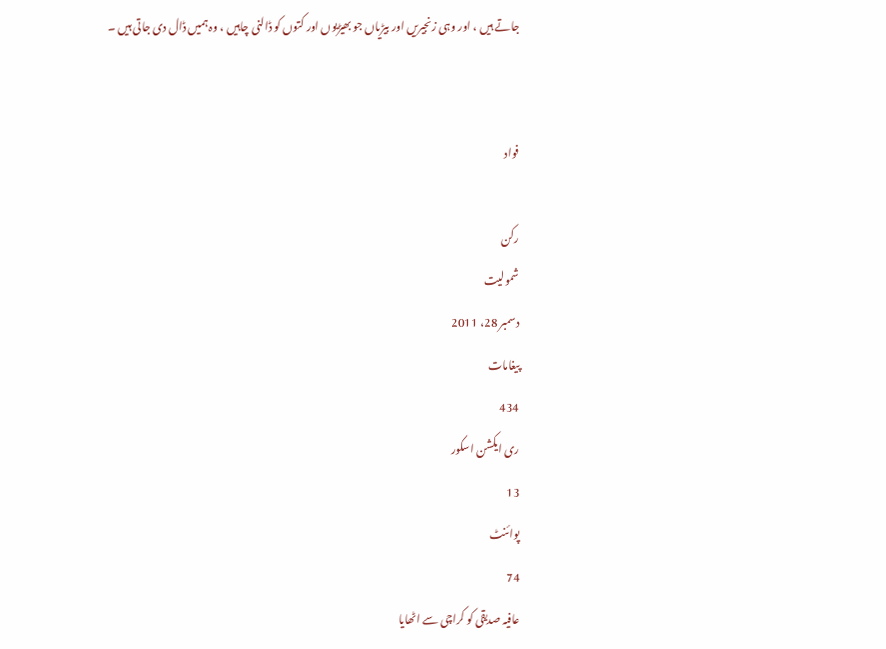جاتے ہیں ، اور وہی زنجیریں اور بیڑیاں جو بھیڑیوں اور کتوں کو ڈالنی چاہیں ، وہ ہمیں ڈال دی جاتی ہیں ۔


فواد

رکن
شمولیت
دسمبر 28، 2011
پیغامات
434
ری ایکشن اسکور
13
پوائنٹ
74
عافیہ صدیقی کو کراچی سے اٹھایا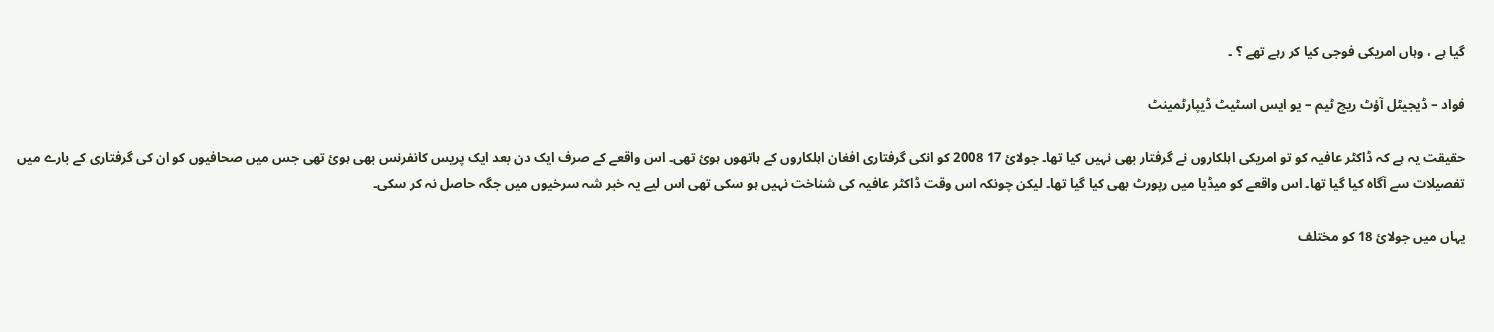گیا ہے ، وہاں امریکی فوجی کیا کر رہے تھے ؟ ۔

فواد – ڈيجيٹل آؤٹ ريچ ٹيم – يو ايس اسٹيٹ ڈيپارٹمينٹ

حقیقت يہ ہے کہ ڈاکٹر عافيہ کو تو امريکی اہلکاروں نے گرفتار بھی نہيں کيا تھا۔ جولائ 17 2008 کو انکی گرفتاری افغان اہلکاروں کے ہاتھوں ہوئ تھی۔ اس واقعے کے صرف ايک دن بعد ايک پريس کانفرنس بھی ہوئ تھی جس ميں صحافيوں کو ان کی گرفتاری کے بارے ميں تفصيلات سے آگاہ کيا گيا تھا۔ اس واقعے کو ميڈيا ميں رپورٹ بھی کيا گيا تھا۔ ليکن چونکہ اس وقت ڈاکٹر عافيہ کی شناخت نہيں ہو سکی تھی اس ليے يہ خبر شہ سرخيوں ميں جگہ حاصل نہ کر سکی۔

يہاں ميں جولائ 18 کو مختلف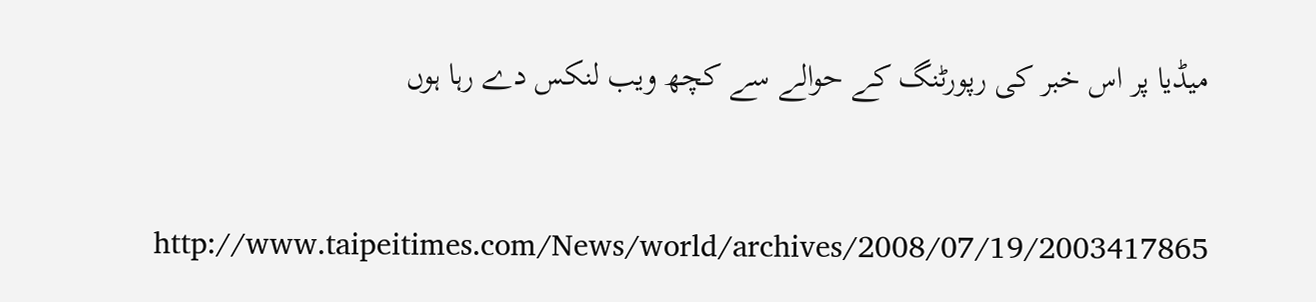ميڈيا پر اس خبر کی رپورٹنگ کے حوالے سے کچھ ويب لنکس دے رہا ہوں


http://www.taipeitimes.com/News/world/archives/2008/07/19/2003417865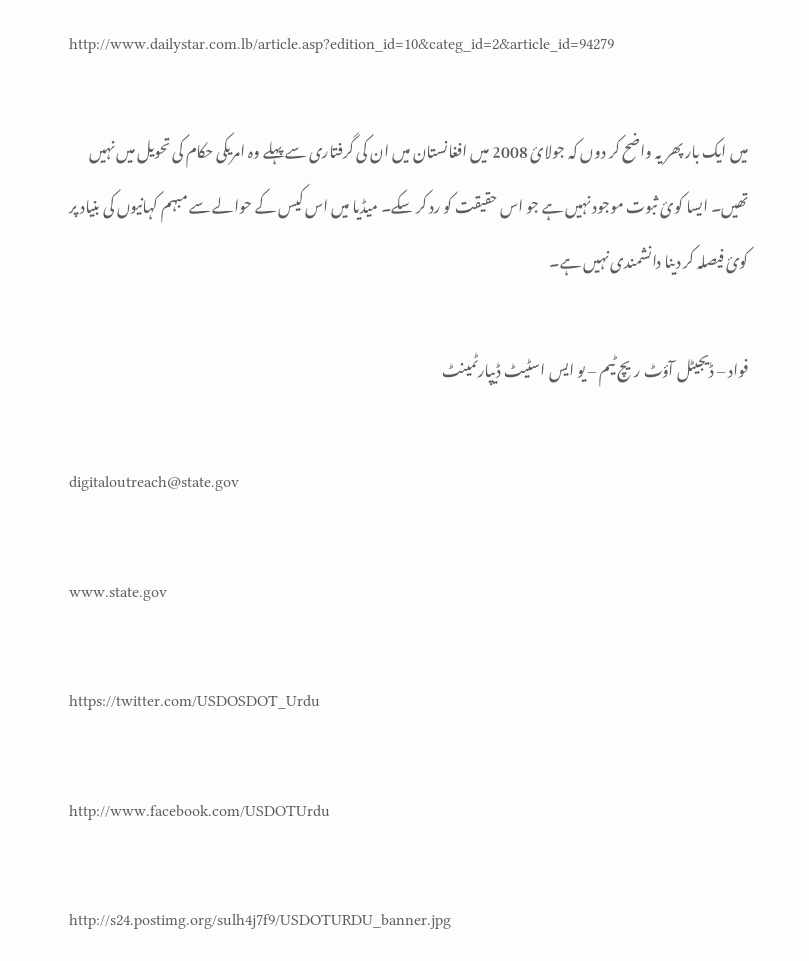http://www.dailystar.com.lb/article.asp?edition_id=10&categ_id=2&article_id=94279

ميں ايک بار پھر يہ واضح کر دوں کہ جولائ 2008 ميں افغانستان ميں ان کی گرفتاری سے پہلے وہ امريکی حکام کی تحويل ميں نہيں تھيں۔ ايسا کوئ ثبوت موجود نہيں ہے جو اس حقیقت کو رد کر سکے۔ ميڈيا ميں اس کيس کے حوالے سے مبہم کہانيوں کی بنياد پر کوئ فيصلہ کر دينا دانشمندی نہيں ہے۔

فواد – ڈيجيٹل آؤٹ ريچ ٹيم – يو ايس اسٹيٹ ڈيپارٹمينٹ

digitaloutreach@state.gov

www.state.gov

https://twitter.com/USDOSDOT_Urdu

http://www.facebook.com/USDOTUrdu

http://s24.postimg.org/sulh4j7f9/USDOTURDU_banner.jpg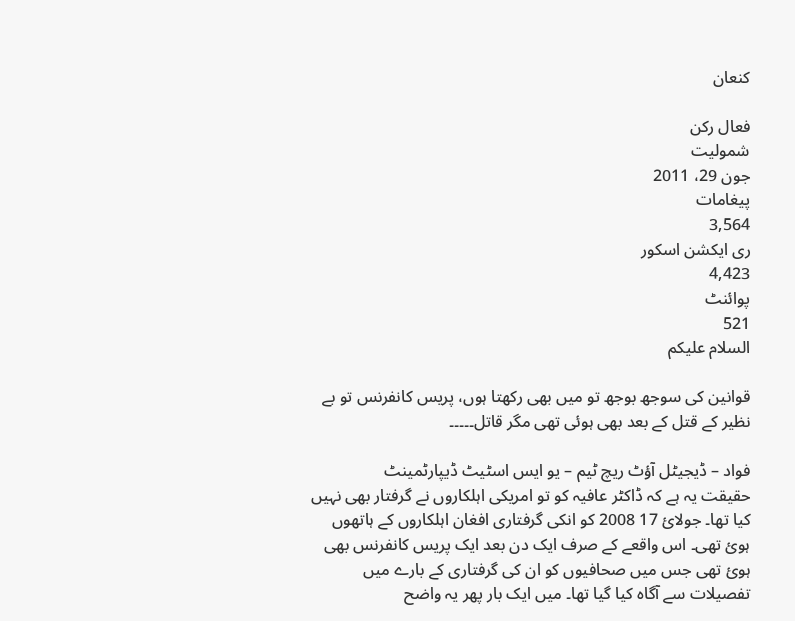کنعان

فعال رکن
شمولیت
جون 29، 2011
پیغامات
3,564
ری ایکشن اسکور
4,423
پوائنٹ
521
السلام علیکم

قوانین کی سوجھ بوجھ تو میں بھی رکھتا ہوں، پریس کانفرنس تو بے نظیر کے قتل کے بعد بھی ہوئی تھی مگر قاتل۔۔۔۔۔

فواد – ڈيجيٹل آؤٹ ريچ ٹيم – يو ايس اسٹيٹ ڈيپارٹمينٹ
حقیقت يہ ہے کہ ڈاکٹر عافيہ کو تو امريکی اہلکاروں نے گرفتار بھی نہيں کيا تھا۔ جولائ 17 2008 کو انکی گرفتاری افغان اہلکاروں کے ہاتھوں ہوئ تھی۔ اس واقعے کے صرف ايک دن بعد ايک پريس کانفرنس بھی ہوئ تھی جس ميں صحافيوں کو ان کی گرفتاری کے بارے ميں تفصيلات سے آگاہ کيا گيا تھا۔ ميں ايک بار پھر يہ واضح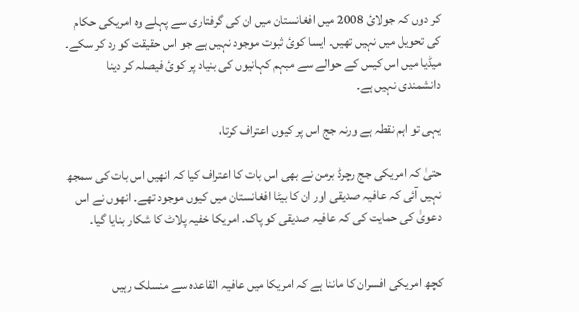کر دوں کہ جولائ 2008 ميں افغانستان ميں ان کی گرفتاری سے پہلے وہ امريکی حکام کی تحويل ميں نہيں تھيں۔ ايسا کوئ ثبوت موجود نہيں ہے جو اس حقیقت کو رد کر سکے۔ ميڈيا ميں اس کيس کے حوالے سے مبہم کہانيوں کی بنياد پر کوئ فيصلہ کر دينا دانشمندی نہيں ہے۔

یہی تو اہم نقطہ ہے ورنہ جج اس پر کیوں اعتراف کرتا،

حتیٰ کہ امریکی جج رچرڈ برمن نے بھی اس بات کا اعتراف کیا کہ انھیں اس بات کی سمجھ نہیں آئی کہ عافیہ صدیقی اور ان کا بیٹا افغانستان میں کیوں موجود تھے۔ انھوں نے اس دعویٰ کی حمایت کی کہ عافیہ صدیقی کو پاک۔ امریکا خفیہ پلاٹ کا شکار بنایا گیا۔


کچھ امریکی افسران کا ماننا ہے کہ امریکا میں عافیہ القاعدہ سے منسلک رہیں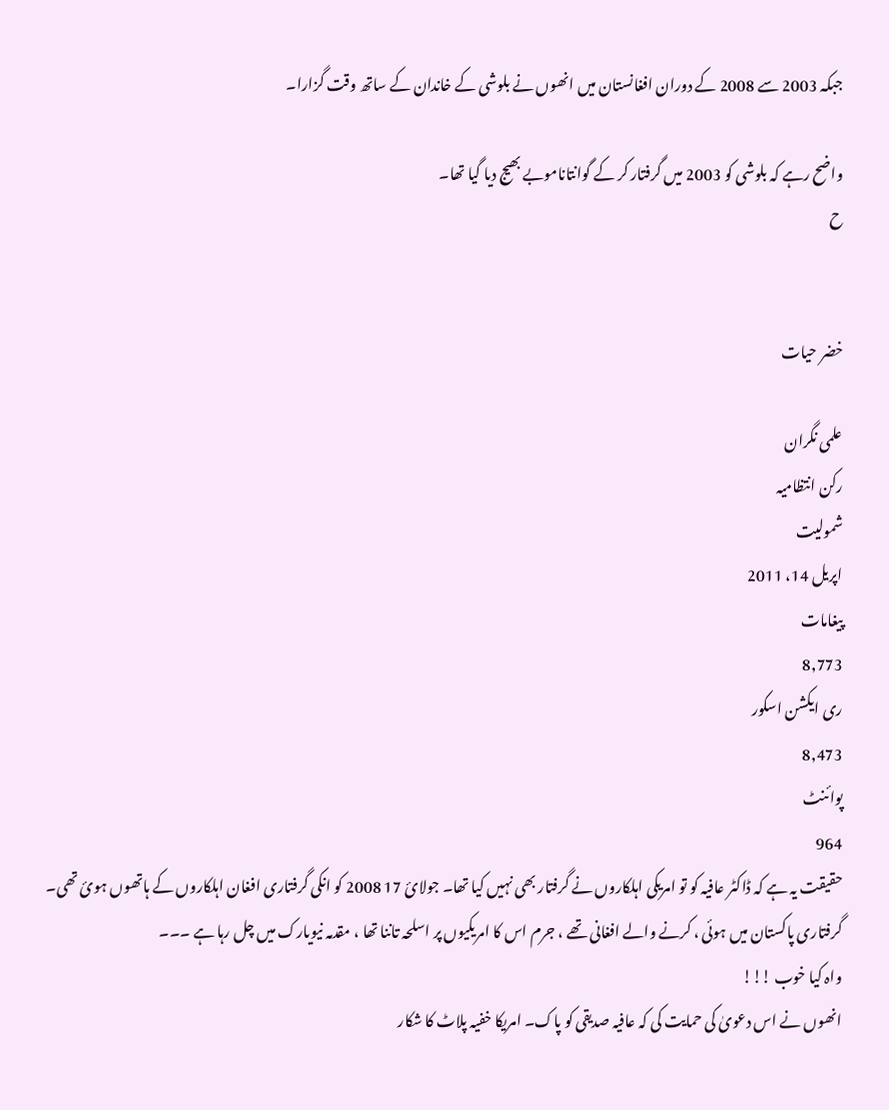جبکہ 2003 سے 2008 کے دوران افغانستان میں انھوں نے بلوشی کے خاندان کے ساتھ وقت گزارا۔

واضح رہے کہ بلوشی کو 2003 میں گرفتار کر کے گوانتاناموبے بھیج دیا گیا تھا۔
ح


خضر حیات

علمی نگران
رکن انتظامیہ
شمولیت
اپریل 14، 2011
پیغامات
8,773
ری ایکشن اسکور
8,473
پوائنٹ
964
حقیقت يہ ہے کہ ڈاکٹر عافيہ کو تو امريکی اہلکاروں نے گرفتار بھی نہيں کيا تھا۔ جولائ 17 2008 کو انکی گرفتاری افغان اہلکاروں کے ہاتھوں ہوئ تھی۔
گرفتاری پاکستان میں ہوئی ، کرنے والے افغانی تھے ، جرم اس کا امریکیوں پر اسلحہ تاننا تھا ، مقدمہ نیویارک میں چل رہا ہے ۔۔۔
واہ کیا خوب !!!
انھوں نے اس دعویٰ کی حمایت کی کہ عافیہ صدیقی کو پاک۔ امریکا خفیہ پلاٹ کا شکار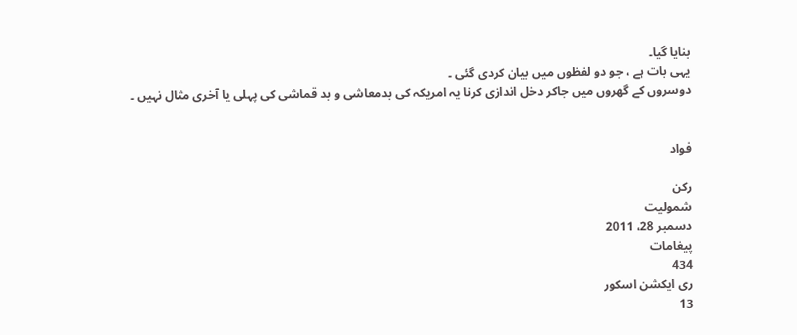بنایا گیا۔
یہی بات ہے ، جو دو لفظوں میں بیان کردی گئی ۔
دوسروں کے گھروں میں جاکر دخل اندازی کرنا یہ امریکہ کی بدمعاشی و بد قماشی کی پہلی یا آخری مثال نہیں ۔


فواد

رکن
شمولیت
دسمبر 28، 2011
پیغامات
434
ری ایکشن اسکور
13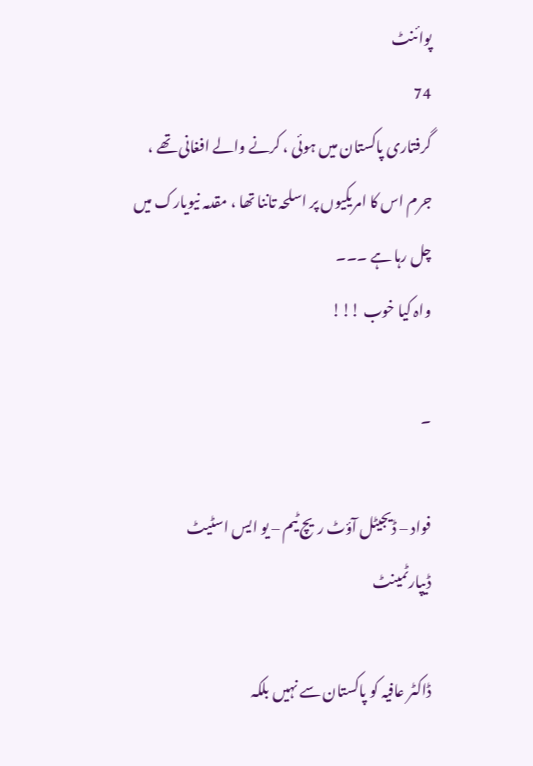پوائنٹ
74
گرفتاری پاکستان میں ہوئی ، کرنے والے افغانی تھے ، جرم اس کا امریکیوں پر اسلحہ تاننا تھا ، مقدمہ نیویارک میں چل رہا ہے ۔۔۔
واہ کیا خوب !!!

۔

فواد – ڈيجيٹل آؤٹ ريچ ٹيم – يو ايس اسٹيٹ ڈيپارٹمينٹ

ڈاکٹر عافيہ کو پاکستان سے نہيں بلکہ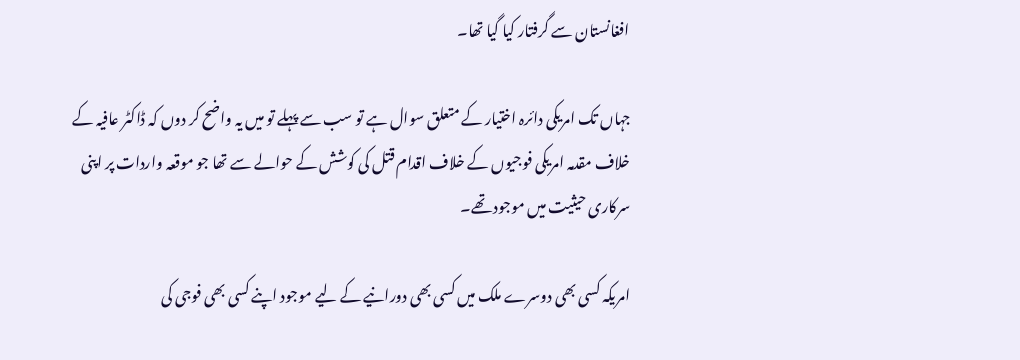افغانستان سے گرفتار کيا گيا تھا۔

جہاں تک امريکی دائرہ اختيار کے متعلق سوال ہے تو سب سے پہلے تو ميں يہ واضح کر دوں کہ ڈاکٹر عافيہ کے خلاف مقدمہ امريکی فوجيوں کے خلاف اقدام قتل کی کوشش کے حوالے سے تھا جو موقعہ واردات پر اپنی سرکاری حيثيت ميں موجود تھے۔

امريکہ کسی بھی دوسرے ملک ميں کسی بھی دورانيے کے لیے موجود اپنے کسی بھی فوجی کی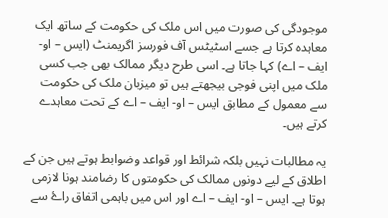موجودگی کی صورت ميں اس ملک کی حکومت کے ساتھ ايک معاہدہ کرتا ہے جسے اسٹيٹس آف فورسز اگريمنٹ (ايس – او- ايف – اے) کہا جاتا ہے۔ اسی طرح دیگر ممالک بھی جب کسی ملک ميں اپنی فوجی بيجھتے ہيں تو ميزبان ملک کی حکومت سے معمول کے مطابق ايس – او- ايف – اے کے تحت معاہدے کرتے ہيں۔

يہ مطالبات نہيں بلکہ شرائط اور قواعد وضوابط ہوتے ہیں جن کے اطلاق کے لیے دونوں ممالک کی حکومتوں کا رضامند ہونا لازمی ہوتا ہے۔ ايس – او- ايف – اے اور اس ميں باہمی اتفاق راۓ سے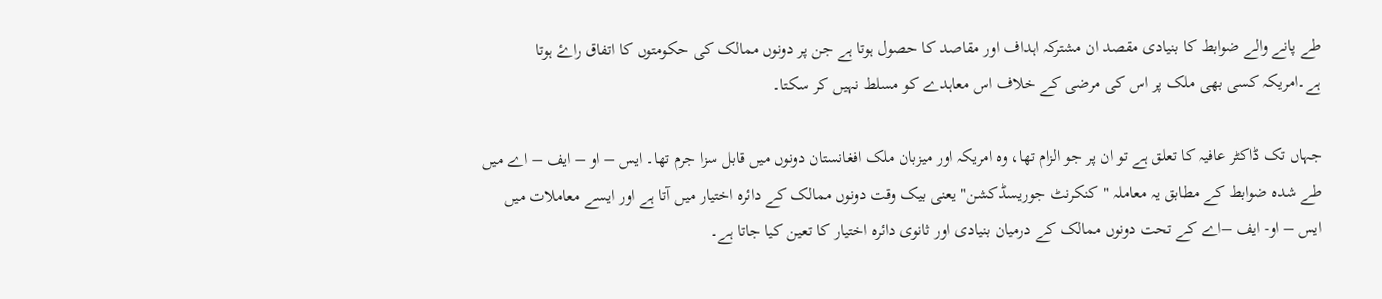طے پانے والے ضوابط کا بنيادی مقصد ان مشترکہ اہداف اور مقاصد کا حصول ہوتا ہے جن پر دونوں ممالک کی حکومتوں کا اتفاق راۓ ہوتا ہے۔امريکہ کسی بھی ملک پر اس کی مرضی کے خلاف اس معاہدے کو مسلط نہيں کر سکتا۔

جہاں تک ڈاکٹر عافيہ کا تعلق ہے تو ان پر جو الزام تھا، وہ امريکہ اور ميزبان ملک افغانستان دونوں ميں قابل سزا جرم تھا۔ ايس – او – ايف – اے ميں طے شدہ ضوابط کے مطابق يہ معاملہ "کنکرنٹ جوريسڈکشن" يعنی بيک وقت دونوں ممالک کے دائرہ اختيار ميں آتا ہے اور ايسے معاملات ميں ايس – او- ايف –اے کے تحت دونوں ممالک کے درميان بنيادی اور ثانوی دائرہ اختيار کا تعين کيا جاتا ہے۔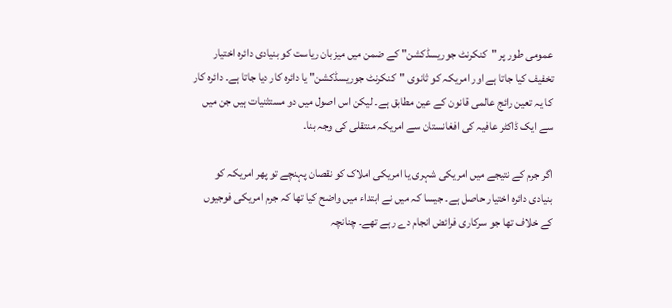عمومی طور پر "کنکرنٹ جوريسڈکشن" کے ضمن ميں ميزبان رياست کو بنيادی دائرہ اختيار تخفيف کيا جاتا ہے اور امريکہ کو ثانوی "کنکرنٹ جوريسڈکشن" يا دائرہ کار ديا جاتا ہے۔ دائرہ کار کا يہ تعين رائج عالمی قانون کے عين مطابق ہے۔ ليکن اس اصول ميں دو مستثنيات ہيں جن ميں سے ايک ڈاکٹر عافيہ کی افغانستان سے امريکہ منتقلی کی وجہ بنا۔

اگر جرم کے نتيجے ميں امريکی شہری يا امريکی املاک کو نقصان پہنچے تو پھر امريکہ کو بنيادی دائرہ اختيار حاصل ہے۔ جيسا کہ ميں نے ابتداء ميں واضح کيا تھا کہ جرم امريکی فوجيوں کے خلاف تھا جو سرکاری فرائض انجام دے رہے تھے۔ چنانچہ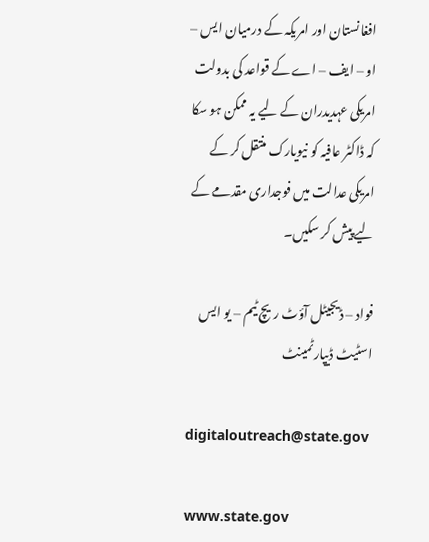افغانستان اور امريکہ کے درميان ايس – او – ايف – اے کے قواعد کی بدولت امريکی عہديدران کے ليے يہ ممکن ہو سکا کہ ڈاکٹر عافيہ کو نيويارک منتقل کر کے امريکی عدالت ميں فوجداری مقدمے کے ليے پيش کر سکيں۔

فواد – ڈيجيٹل آؤٹ ريچ ٹيم – يو ايس اسٹيٹ ڈيپارٹمينٹ

digitaloutreach@state.gov

www.state.gov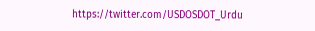https://twitter.com/USDOSDOT_Urdu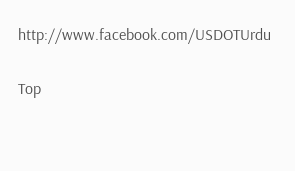http://www.facebook.com/USDOTUrdu


Top